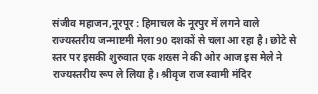संजीव महाजन,नूरपूर : हिमाचल के नूरपुर में लगने वाले राज्यस्तरीय जन्माष्टमी मेला 90 दशकों से चला आ रहा है। छोटे से स्तर पर इसकी शुरुवात एक शख्स ने की ओर आज इस मेले ने राज्यस्तरीय रूप ले लिया है। श्रीवृज राज स्वामी मंदिर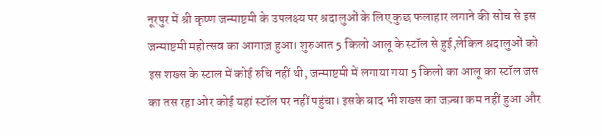नूरपुर में श्री कृष्ण जन्माष्टमी के उपलक्ष्य पर श्रदालुओं के लिए कुछ फलाहार लगाने की सोच से इस जन्माष्टमी महोत्सव का आगाज़ हुआ। शुरुआत 5 किलो आलू के स्टॉल से हुई,लेकिन श्रदालुओं को इस शख्स के स्टाल में कोई रुचि नहीं थी, जन्माष्टमी में लगाया गया 5 किलो का आलू का स्टॉल जस का तस रहा ओर कोई यहां स्टॉल पर नहीं पहुंचा। इसके बाद भी शख्स का जज़्बा कम नहीं हुआ और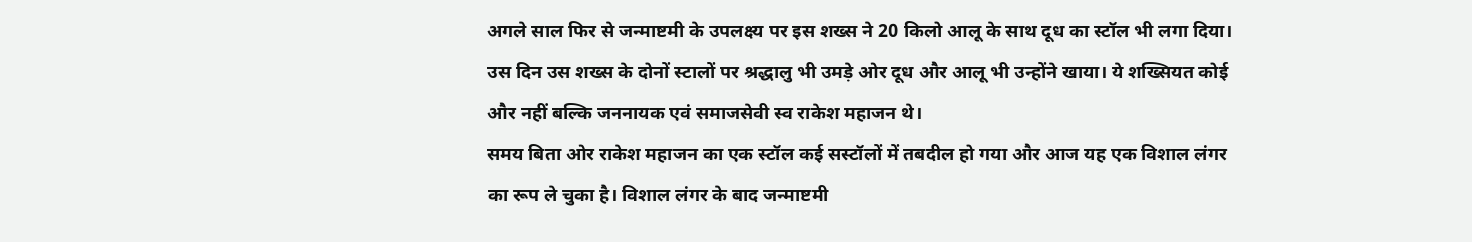अगले साल फिर से जन्माष्टमी के उपलक्ष्य पर इस शख्स ने 20 किलो आलू के साथ दूध का स्टॉल भी लगा दिया। उस दिन उस शख्स के दोनों स्टालों पर श्रद्धालु भी उमड़े ओर दूध और आलू भी उन्होंने खाया। ये शख्सियत कोई और नहीं बल्कि जननायक एवं समाजसेवी स्व राकेश महाजन थे।
समय बिता ओर राकेश महाजन का एक स्टॉल कई सस्टॉलों में तबदील हो गया और आज यह एक विशाल लंगर का रूप ले चुका है। विशाल लंगर के बाद जन्माष्टमी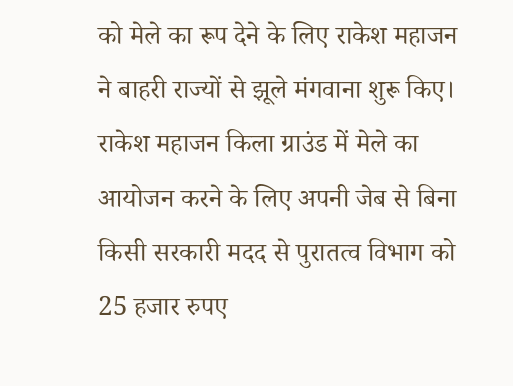को मेले का रूप देने के लिए राकेश महाजन ने बाहरी राज्यों से झूले मंगवाना शुरू किए। राकेश महाजन किला ग्राउंड में मेले का आयोजन करने के लिए अपनी जेब से बिना किसी सरकारी मदद से पुरातत्व विभाग को 25 हजार रुपए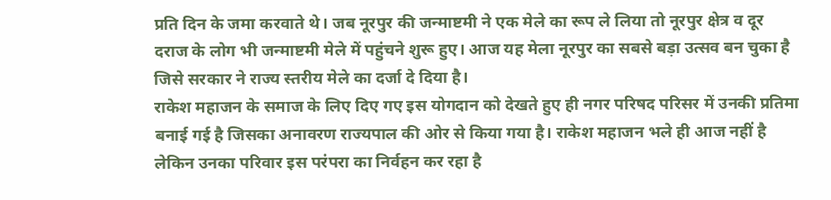प्रति दिन के जमा करवाते थे। जब नूरपुर की जन्माष्टमी ने एक मेले का रूप ले लिया तो नूरपुर क्षेत्र व दूर दराज के लोग भी जन्माष्टमी मेले में पहुंचने शुरू हुए। आज यह मेला नूरपुर का सबसे बड़ा उत्सव बन चुका है जिसे सरकार ने राज्य स्तरीय मेले का दर्जा दे दिया है।
राकेश महाजन के समाज के लिए दिए गए इस योगदान को देखते हुए ही नगर परिषद परिसर में उनकी प्रतिमा बनाई गई है जिसका अनावरण राज्यपाल की ओर से किया गया है। राकेश महाजन भले ही आज नहीं है लेकिन उनका परिवार इस परंपरा का निर्वहन कर रहा है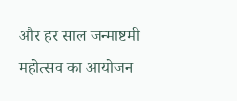और हर साल जन्माष्टमी महोत्सव का आयोजन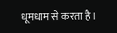धूमधाम से करता है।